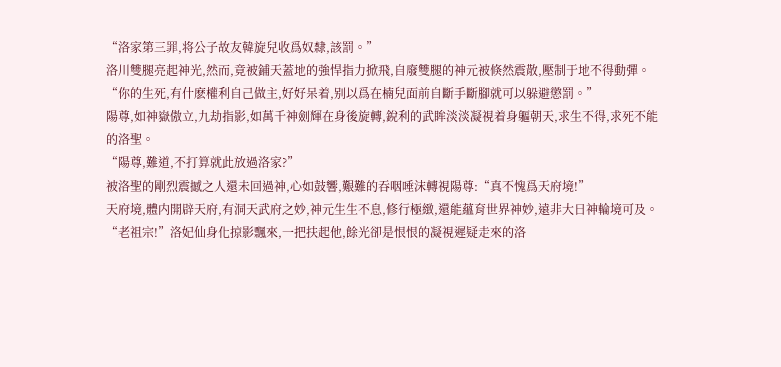“洛家第三罪,将公子故友韓旋兒收爲奴隸,該罰。”
洛川雙腿亮起神光,然而,竟被鋪天蓋地的強悍指力掀飛,自廢雙腿的神元被倏然震散,壓制于地不得動彈。
“你的生死,有什麽權利自己做主,好好呆着,别以爲在楠兒面前自斷手斷腳就可以躲避懲罰。”
陽尊,如神嶽傲立,九劫指影,如萬千神劍輝在身後旋轉,銳利的武眸淡淡凝視着身軀朝天,求生不得,求死不能的洛聖。
“陽尊,難道,不打算就此放過洛家?”
被洛聖的剛烈震撼之人還未回過神,心如鼓響,艱難的吞咽唾沫轉視陽尊:“真不愧爲天府境!”
天府境,體内開辟天府,有洞天武府之妙,神元生生不息,修行極緻,還能蘊育世界神妙,遠非大日神輪境可及。
“老祖宗!”洛妃仙身化掠影飄來,一把扶起他,餘光卻是恨恨的凝視遲疑走來的洛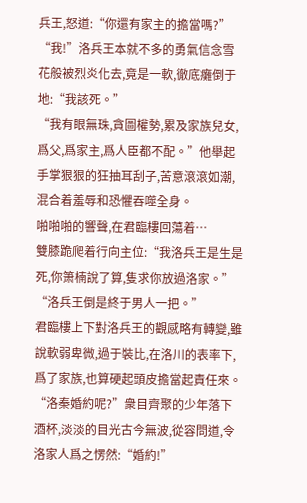兵王,怒道:“你還有家主的擔當嗎?”
“我!”洛兵王本就不多的勇氣信念雪花般被烈炎化去,竟是一軟,徹底癱倒于地:“我該死。”
“我有眼無珠,貪圖權勢,累及家族兒女,爲父,爲家主,爲人臣都不配。”他舉起手掌狠狠的狂抽耳刮子,苦意滾滾如潮,混合着羞辱和恐懼吞噬全身。
啪啪啪的響聲,在君臨樓回蕩着…
雙膝跪爬着行向主位:“我洛兵王是生是死,你箫楠說了算,隻求你放過洛家。”
“洛兵王倒是終于男人一把。”
君臨樓上下對洛兵王的觀感略有轉變,雖說軟弱卑微,過于裝比,在洛川的表率下,爲了家族,也算硬起頭皮擔當起責任來。
“洛秦婚約呢?”衆目齊聚的少年落下酒杯,淡淡的目光古今無波,從容問道,令洛家人爲之愣然:“婚約!”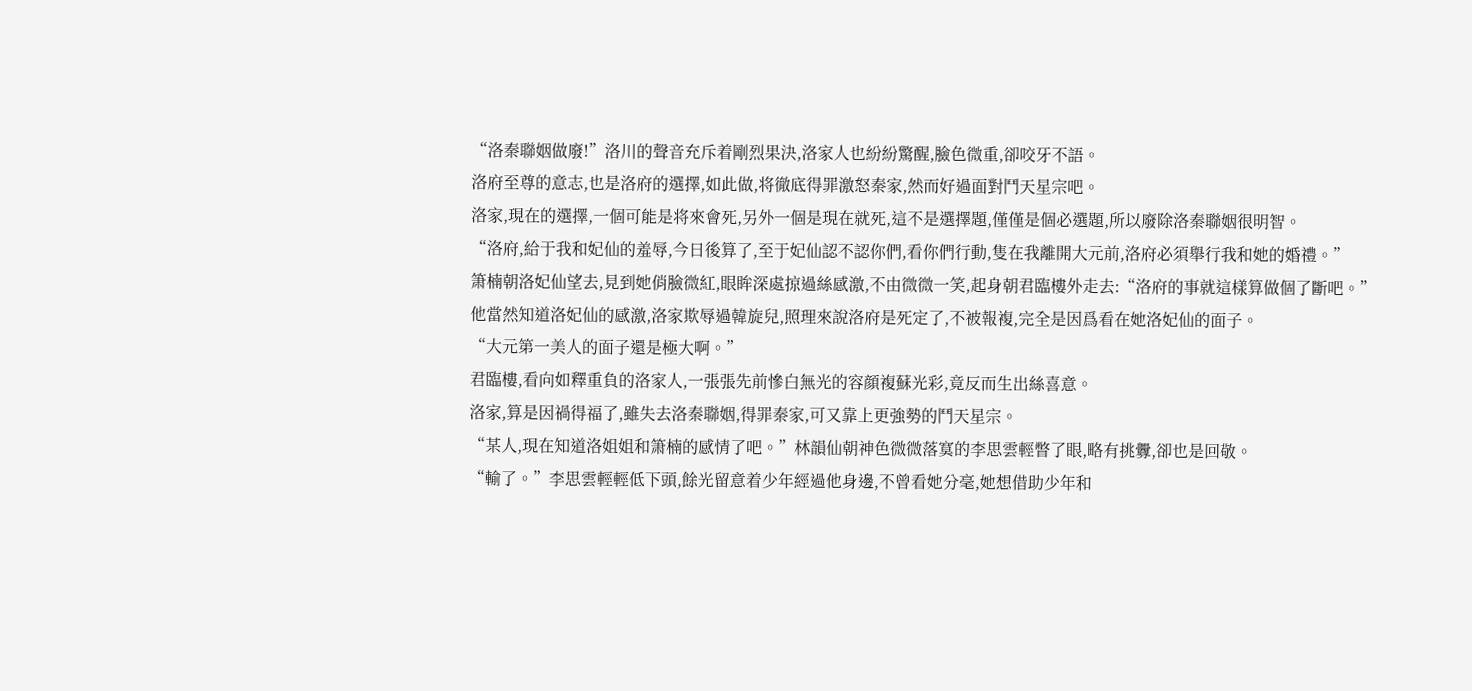“洛秦聯姻做廢!”洛川的聲音充斥着剛烈果決,洛家人也紛紛驚醒,臉色微重,卻咬牙不語。
洛府至尊的意志,也是洛府的選擇,如此做,将徹底得罪激怒秦家,然而好過面對鬥天星宗吧。
洛家,現在的選擇,一個可能是将來會死,另外一個是現在就死,這不是選擇題,僅僅是個必選題,所以廢除洛秦聯姻很明智。
“洛府,給于我和妃仙的羞辱,今日後算了,至于妃仙認不認你們,看你們行動,隻在我離開大元前,洛府必須舉行我和她的婚禮。”
箫楠朝洛妃仙望去,見到她俏臉微紅,眼眸深處掠過絲感激,不由微微一笑,起身朝君臨樓外走去:“洛府的事就這樣算做個了斷吧。”
他當然知道洛妃仙的感激,洛家欺辱過韓旋兒,照理來說洛府是死定了,不被報複,完全是因爲看在她洛妃仙的面子。
“大元第一美人的面子還是極大啊。”
君臨樓,看向如釋重負的洛家人,一張張先前慘白無光的容顔複蘇光彩,竟反而生出絲喜意。
洛家,算是因禍得福了,雖失去洛秦聯姻,得罪秦家,可又靠上更強勢的鬥天星宗。
“某人,現在知道洛姐姐和箫楠的感情了吧。”林韻仙朝神色微微落寞的李思雲輕瞥了眼,略有挑釁,卻也是回敬。
“輸了。”李思雲輕輕低下頭,餘光留意着少年經過他身邊,不曾看她分毫,她想借助少年和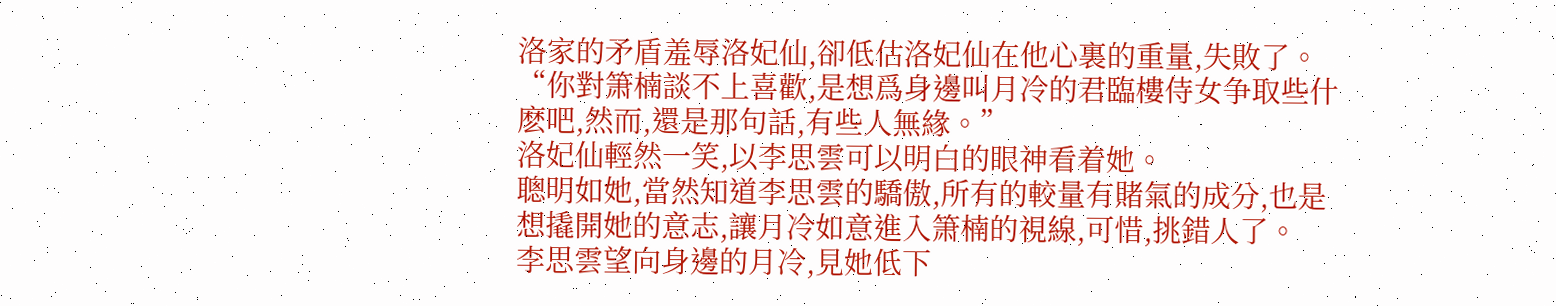洛家的矛盾羞辱洛妃仙,卻低估洛妃仙在他心裏的重量,失敗了。
“你對箫楠談不上喜歡,是想爲身邊叫月冷的君臨樓侍女争取些什麽吧,然而,還是那句話,有些人無緣。”
洛妃仙輕然一笑,以李思雲可以明白的眼神看着她。
聰明如她,當然知道李思雲的驕傲,所有的較量有賭氣的成分,也是想撬開她的意志,讓月冷如意進入箫楠的視線,可惜,挑錯人了。
李思雲望向身邊的月冷,見她低下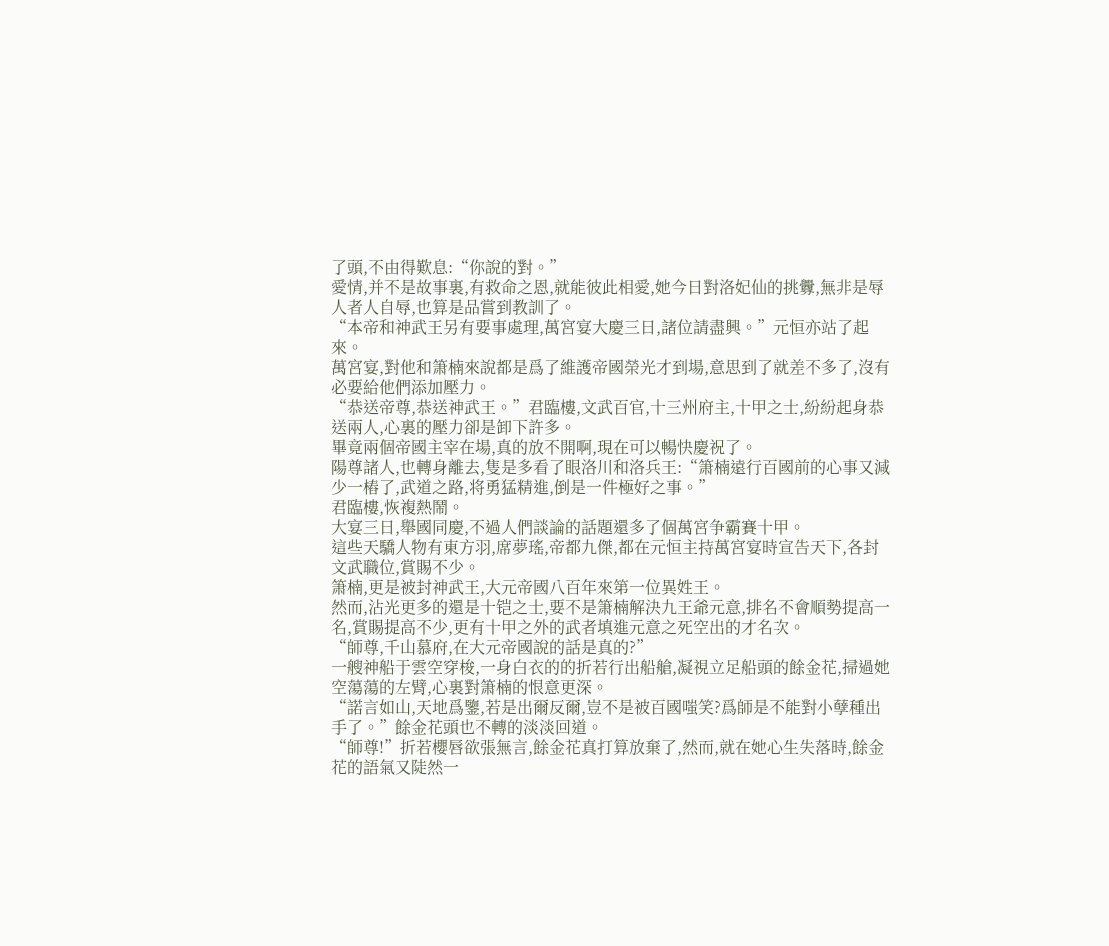了頭,不由得歎息:“你說的對。”
愛情,并不是故事裏,有救命之恩,就能彼此相愛,她今日對洛妃仙的挑釁,無非是辱人者人自辱,也算是品嘗到教訓了。
“本帝和神武王另有要事處理,萬宮宴大慶三日,諸位請盡興。”元恒亦站了起來。
萬宮宴,對他和箫楠來說都是爲了維護帝國榮光才到場,意思到了就差不多了,沒有必要給他們添加壓力。
“恭送帝尊,恭送神武王。”君臨樓,文武百官,十三州府主,十甲之士,紛紛起身恭送兩人,心裏的壓力卻是卸下許多。
畢竟兩個帝國主宰在場,真的放不開啊,現在可以暢快慶祝了。
陽尊諸人,也轉身離去,隻是多看了眼洛川和洛兵王:“箫楠遠行百國前的心事又減少一樁了,武道之路,将勇猛精進,倒是一件極好之事。”
君臨樓,恢複熱鬧。
大宴三日,舉國同慶,不過人們談論的話題還多了個萬宮争霸賽十甲。
這些天驕人物有東方羽,席夢瑤,帝都九傑,都在元恒主持萬宮宴時宣告天下,各封文武職位,賞賜不少。
箫楠,更是被封神武王,大元帝國八百年來第一位異姓王。
然而,沾光更多的還是十铠之士,要不是箫楠解決九王爺元意,排名不會順勢提高一名,賞賜提高不少,更有十甲之外的武者填進元意之死空出的才名次。
“師尊,千山慕府,在大元帝國說的話是真的?”
一艘神船于雲空穿梭,一身白衣的的折若行出船艙,凝視立足船頭的餘金花,掃過她空蕩蕩的左臂,心裏對箫楠的恨意更深。
“諾言如山,天地爲鑒,若是出爾反爾,豈不是被百國嗤笑?爲師是不能對小孽種出手了。”餘金花頭也不轉的淡淡回道。
“師尊!”折若櫻唇欲張無言,餘金花真打算放棄了,然而,就在她心生失落時,餘金花的語氣又陡然一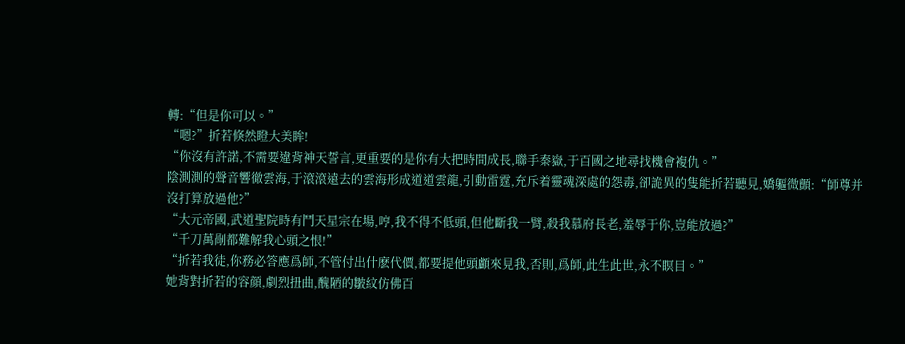轉:“但是你可以。”
“嗯?”折若倏然瞪大美眸!
“你沒有許諾,不需要違背神天誓言,更重要的是你有大把時間成長,聯手秦嶽,于百國之地尋找機會複仇。”
陰測測的聲音響徹雲海,于滾滾遠去的雲海形成道道雲龍,引動雷霆,充斥着靈魂深處的怨毒,卻詭異的隻能折若聽見,嬌軀微顫:“師尊并沒打算放過他?”
“大元帝國,武道聖院時有鬥天星宗在場,哼,我不得不低頭,但他斷我一臂,殺我慕府長老,羞辱于你,豈能放過?”
“千刀萬剮都難解我心頭之恨!”
“折若我徒,你務必答應爲師,不管付出什麽代價,都要提他頭顱來見我,否則,爲師,此生此世,永不瞑目。”
她背對折若的容顔,劇烈扭曲,醜陋的皺紋仿佛百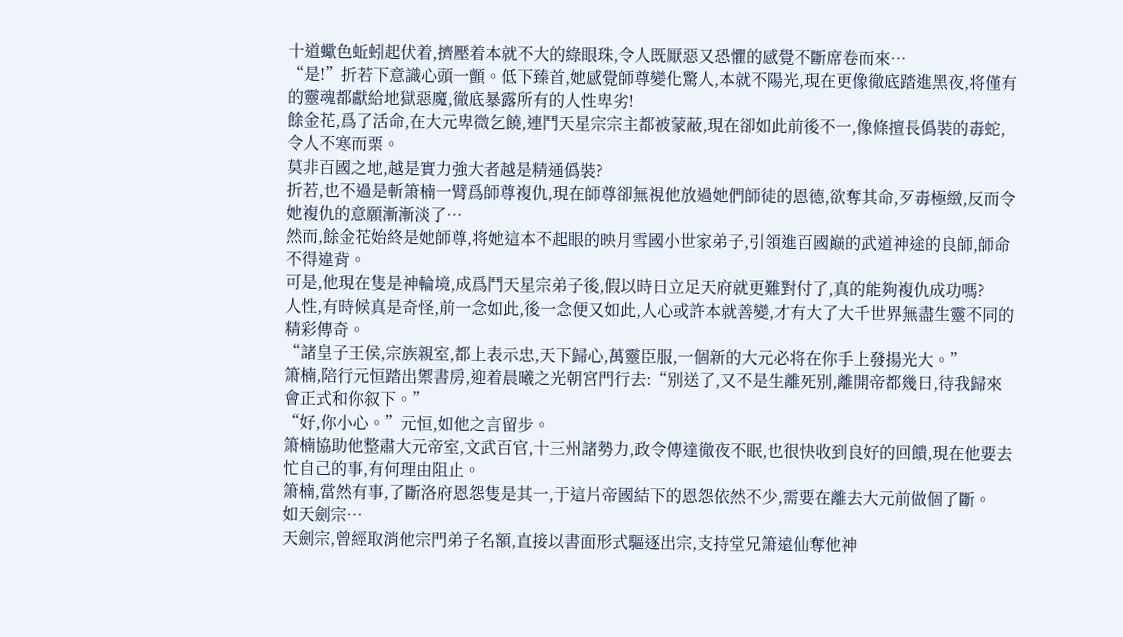十道蠍色蚯蚓起伏着,擠壓着本就不大的綠眼珠,令人既厭惡又恐懼的感覺不斷席卷而來…
“是!”折若下意識心頭一顫。低下臻首,她感覺師尊變化驚人,本就不陽光,現在更像徹底踏進黑夜,将僅有的靈魂都獻給地獄惡魔,徹底暴露所有的人性卑劣!
餘金花,爲了活命,在大元卑微乞饒,連鬥天星宗宗主都被蒙蔽,現在卻如此前後不一,像條擅長僞裝的毒蛇,令人不寒而栗。
莫非百國之地,越是實力強大者越是精通僞裝?
折若,也不過是斬箫楠一臂爲師尊複仇,現在師尊卻無視他放過她們師徒的恩德,欲奪其命,歹毒極緻,反而令她複仇的意願漸漸淡了…
然而,餘金花始終是她師尊,将她這本不起眼的映月雪國小世家弟子,引領進百國巅的武道神途的良師,師命不得違背。
可是,他現在隻是神輪境,成爲鬥天星宗弟子後,假以時日立足天府就更難對付了,真的能夠複仇成功嗎?
人性,有時候真是奇怪,前一念如此,後一念便又如此,人心或許本就善變,才有大了大千世界無盡生靈不同的精彩傳奇。
“諸皇子王侯,宗族親室,都上表示忠,天下歸心,萬靈臣服,一個新的大元必将在你手上發揚光大。”
箫楠,陪行元恒踏出禦書房,迎着晨曦之光朝宮門行去:“别送了,又不是生離死别,離開帝都幾日,待我歸來會正式和你叙下。”
“好,你小心。”元恒,如他之言留步。
箫楠協助他整肅大元帝室,文武百官,十三州諸勢力,政令傳達徹夜不眠,也很快收到良好的回饋,現在他要去忙自己的事,有何理由阻止。
箫楠,當然有事,了斷洛府恩怨隻是其一,于這片帝國結下的恩怨依然不少,需要在離去大元前做個了斷。
如天劍宗…
天劍宗,曾經取消他宗門弟子名額,直接以書面形式驅逐出宗,支持堂兄箫遠仙奪他神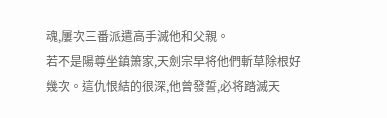魂,屢次三番派遣高手滅他和父親。
若不是陽尊坐鎮箫家,天劍宗早将他們斬草除根好幾次。這仇恨結的很深,他曾發誓,必将踏滅天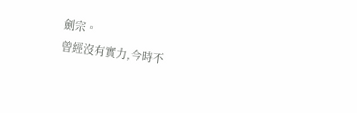劍宗。
曾經沒有實力,今時不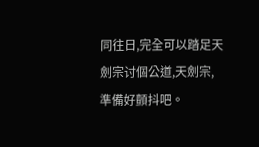同往日,完全可以踏足天劍宗讨個公道,天劍宗,準備好顫抖吧。